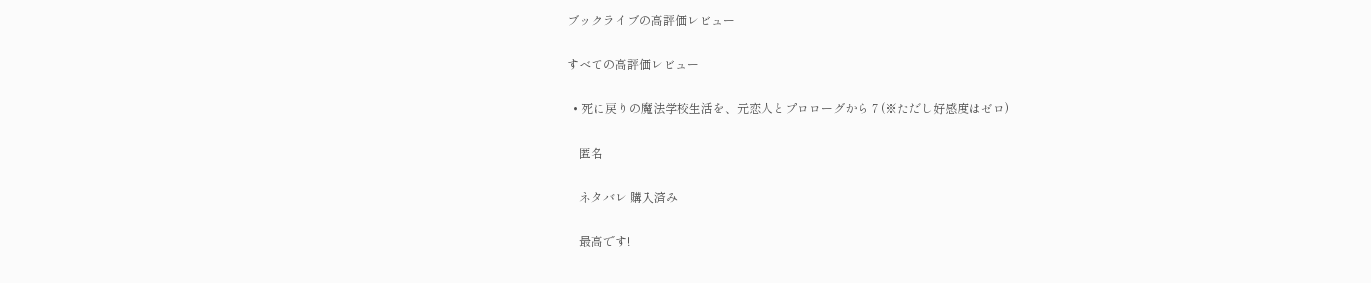ブックライブの高評価レビュー

すべての高評価レビュー

  • 死に戻りの魔法学校生活を、元恋人とプロローグから 7 (※ただし好感度はゼロ)

    匿名

    ネタバレ 購入済み

    最高です!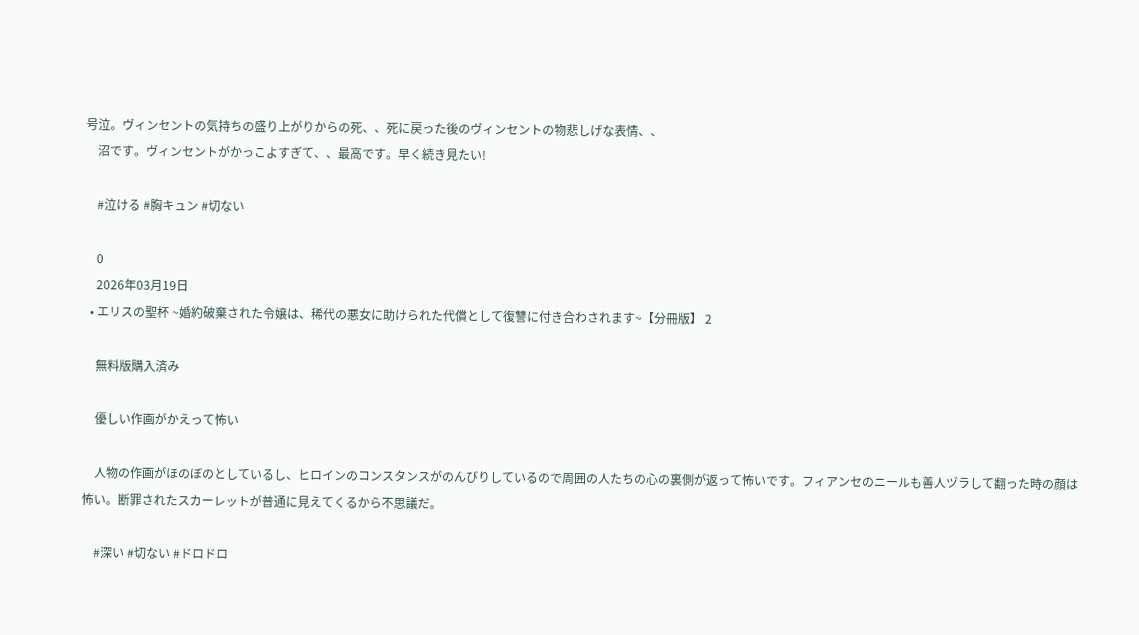号泣。ヴィンセントの気持ちの盛り上がりからの死、、死に戻った後のヴィンセントの物悲しげな表情、、
    沼です。ヴィンセントがかっこよすぎて、、最高です。早く続き見たい!

    #泣ける #胸キュン #切ない

    0
    2026年03月19日
  • エリスの聖杯 ~婚約破棄された令嬢は、稀代の悪女に助けられた代償として復讐に付き合わされます~【分冊版】 2

    無料版購入済み

    優しい作画がかえって怖い

    人物の作画がほのぼのとしているし、ヒロインのコンスタンスがのんびりしているので周囲の人たちの心の裏側が返って怖いです。フィアンセのニールも善人ヅラして翻った時の顔は怖い。断罪されたスカーレットが普通に見えてくるから不思議だ。

    #深い #切ない #ドロドロ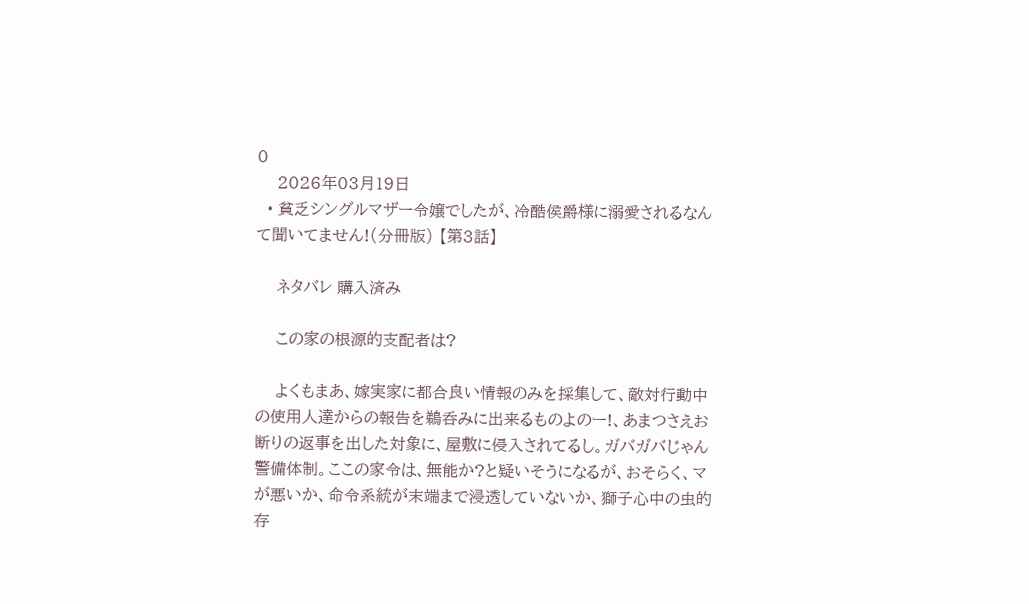0
    2026年03月19日
  • 貧乏シングルマザー令嬢でしたが、冷酷侯爵様に溺愛されるなんて聞いてません!(分冊版) 【第3話】

    ネタバレ 購入済み

    この家の根源的支配者は?

    よくもまあ、嫁実家に都合良い情報のみを採集して、敵対行動中の使用人達からの報告を鵜呑みに出来るものよのー!、あまつさえお断りの返事を出した対象に、屋敷に侵入されてるし。ガバガバじゃん警備体制。ここの家令は、無能か?と疑いそうになるが、おそらく、マが悪いか、命令系統が末端まで浸透していないか、獅子心中の虫的存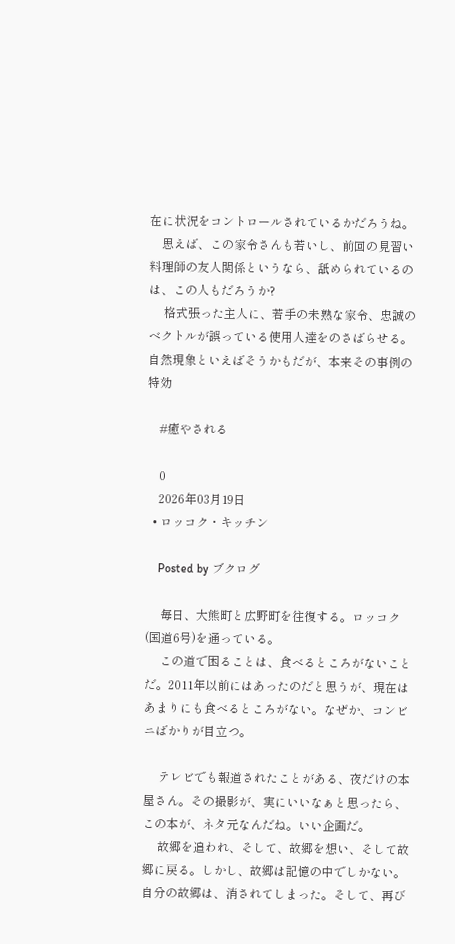在に状況をコントロールされているかだろうね。
    思えば、この家令さんも若いし、前回の見習い料理師の友人関係というなら、舐められているのは、この人もだろうか?
     格式張った主人に、若手の未熟な家令、忠誠のベクトルが誤っている使用人達をのさばらせる。自然現象といえばそうかもだが、本来その事例の特効

    #癒やされる

    0
    2026年03月19日
  • ロッコク・キッチン

    Posted by ブクログ

     毎日、大熊町と広野町を往復する。ロッコク(国道6号)を通っている。
     この道で困ることは、食べるところがないことだ。2011年以前にはあったのだと思うが、現在はあまりにも食べるところがない。なぜか、コンビニばかりが目立つ。

     テレビでも報道されたことがある、夜だけの本屋さん。その撮影が、実にいいなぁと思ったら、この本が、ネタ元なんだね。いい企画だ。
     故郷を追われ、そして、故郷を想い、そして故郷に戻る。しかし、故郷は記憶の中でしかない。自分の故郷は、消されてしまった。そして、再び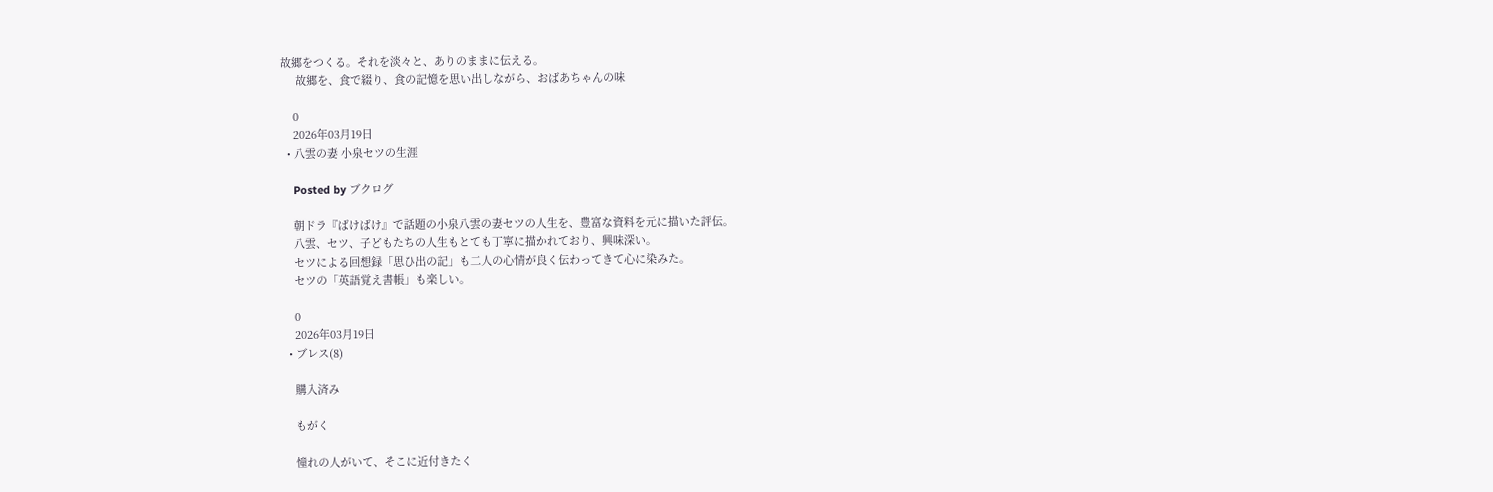故郷をつくる。それを淡々と、ありのままに伝える。
     故郷を、食で綴り、食の記憶を思い出しながら、おばあちゃんの味

    0
    2026年03月19日
  • 八雲の妻 小泉セツの生涯

    Posted by ブクログ

    朝ドラ『ばけばけ』で話題の小泉八雲の妻セツの人生を、豊富な資料を元に描いた評伝。
    八雲、セツ、子どもたちの人生もとても丁寧に描かれており、興味深い。
    セツによる回想録「思ひ出の記」も二人の心情が良く伝わってきて心に染みた。
    セツの「英語覚え書帳」も楽しい。

    0
    2026年03月19日
  • ブレス(8)

    購入済み

    もがく

    憧れの人がいて、そこに近付きたく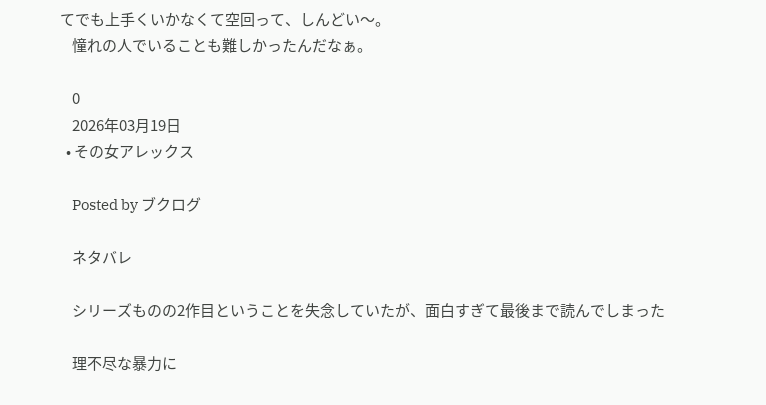てでも上手くいかなくて空回って、しんどい〜。
    憧れの人でいることも難しかったんだなぁ。

    0
    2026年03月19日
  • その女アレックス

    Posted by ブクログ

    ネタバレ

    シリーズものの2作目ということを失念していたが、面白すぎて最後まで読んでしまった

    理不尽な暴力に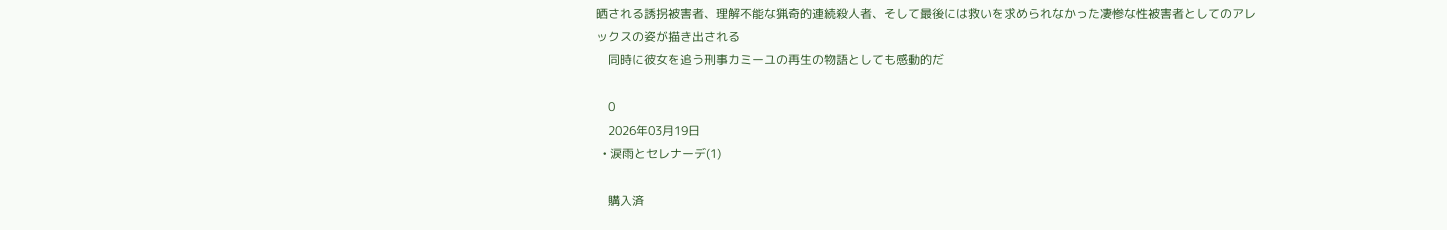晒される誘拐被害者、理解不能な猟奇的連続殺人者、そして最後には救いを求められなかった凄惨な性被害者としてのアレックスの姿が描き出される
    同時に彼女を追う刑事カミーユの再生の物語としても感動的だ

    0
    2026年03月19日
  • 涙雨とセレナーデ(1)

    購入済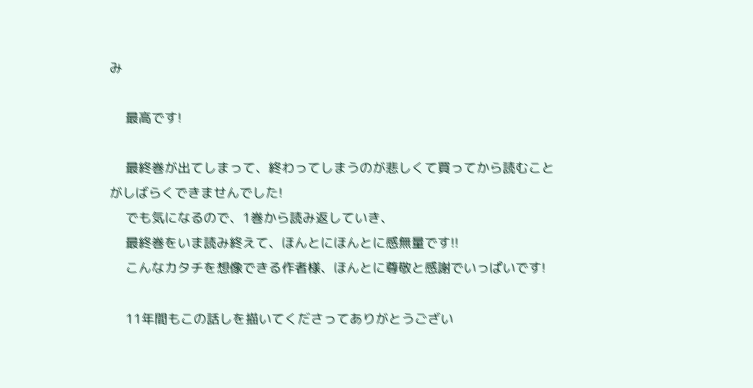み

    最高です!

    最終巻が出てしまって、終わってしまうのが悲しくて買ってから読むことがしばらくできませんでした!
    でも気になるので、1巻から読み返していき、
    最終巻をいま読み終えて、ほんとにほんとに感無量です!!
    こんなカタチを想像できる作者様、ほんとに尊敬と感謝でいっぱいです!

    11年間もこの話しを描いてくださってありがとうござい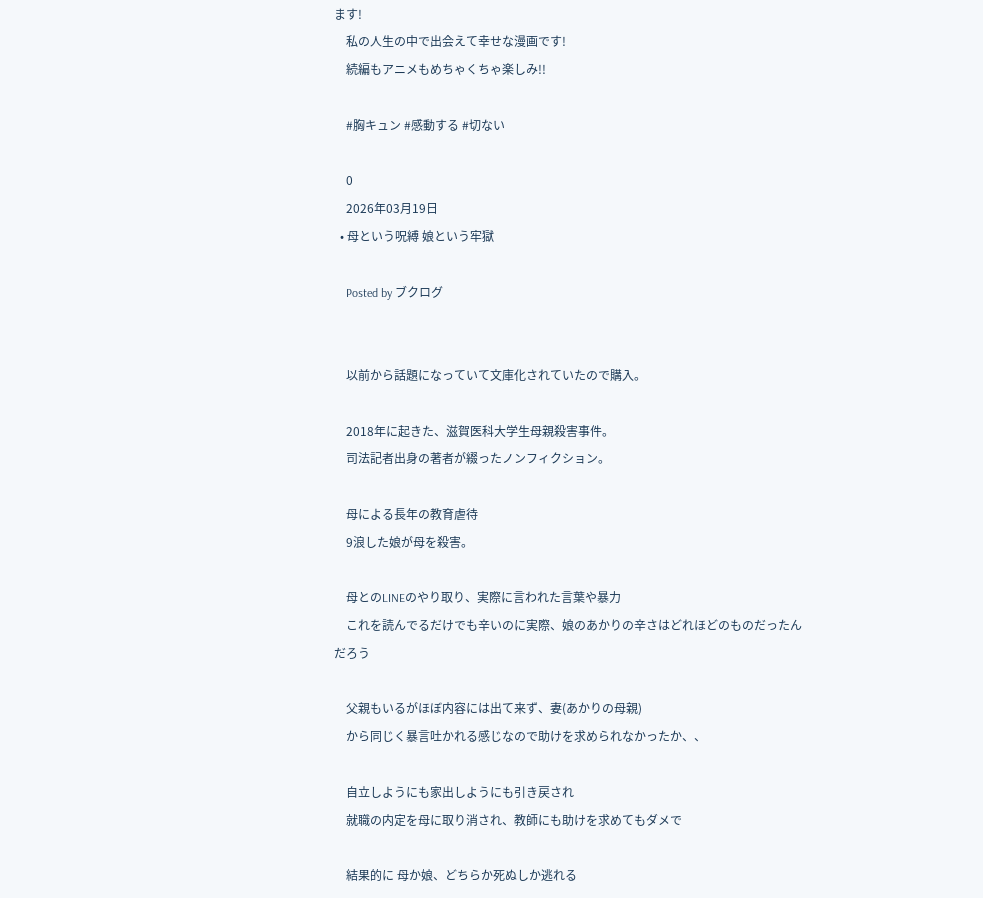ます!
    私の人生の中で出会えて幸せな漫画です!
    続編もアニメもめちゃくちゃ楽しみ!!

    #胸キュン #感動する #切ない

    0
    2026年03月19日
  • 母という呪縛 娘という牢獄

    Posted by ブクログ


    以前から話題になっていて文庫化されていたので購入。

    2018年に起きた、滋賀医科大学生母親殺害事件。
    司法記者出身の著者が綴ったノンフィクション。

    母による長年の教育虐待
    9浪した娘が母を殺害。

    母とのLINEのやり取り、実際に言われた言葉や暴力
    これを読んでるだけでも辛いのに実際、娘のあかりの辛さはどれほどのものだったんだろう

    父親もいるがほぼ内容には出て来ず、妻(あかりの母親)
    から同じく暴言吐かれる感じなので助けを求められなかったか、、

    自立しようにも家出しようにも引き戻され
    就職の内定を母に取り消され、教師にも助けを求めてもダメで

    結果的に 母か娘、どちらか死ぬしか逃れる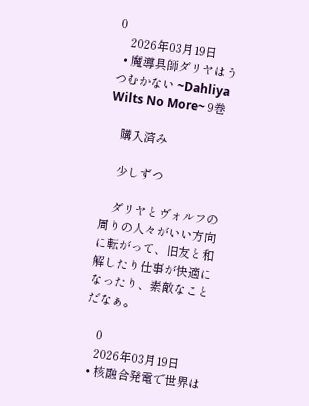0
    2026年03月19日
  • 魔導具師ダリヤはうつむかない ~Dahliya Wilts No More~ 9巻

    購入済み

    少しずつ

    ダリヤとヴォルフの周りの人々がいい方向に転がって、旧友と和解したり仕事が快適になったり、素敵なことだなぁ。

    0
    2026年03月19日
  • 核融合発電で世界は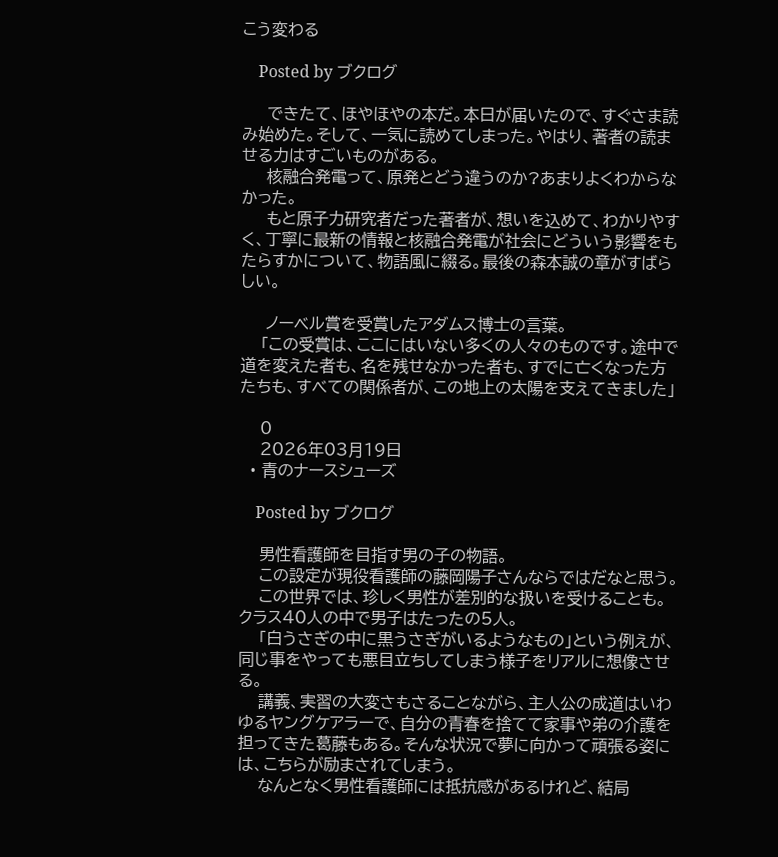こう変わる

    Posted by ブクログ

     できたて、ほやほやの本だ。本日が届いたので、すぐさま読み始めた。そして、一気に読めてしまった。やはり、著者の読ませる力はすごいものがある。
     核融合発電って、原発とどう違うのか?あまりよくわからなかった。
     もと原子力研究者だった著者が、想いを込めて、わかりやすく、丁寧に最新の情報と核融合発電が社会にどういう影響をもたらすかについて、物語風に綴る。最後の森本誠の章がすばらしい。

     ノーベル賞を受賞したアダムス博士の言葉。
    「この受賞は、ここにはいない多くの人々のものです。途中で道を変えた者も、名を残せなかった者も、すでに亡くなった方たちも、すべての関係者が、この地上の太陽を支えてきました」

    0
    2026年03月19日
  • 青のナースシューズ

    Posted by ブクログ

    男性看護師を目指す男の子の物語。
    この設定が現役看護師の藤岡陽子さんならではだなと思う。
    この世界では、珍しく男性が差別的な扱いを受けることも。クラス40人の中で男子はたったの5人。
    「白うさぎの中に黒うさぎがいるようなもの」という例えが、同じ事をやっても悪目立ちしてしまう様子をリアルに想像させる。
    講義、実習の大変さもさることながら、主人公の成道はいわゆるヤングケアラーで、自分の青春を捨てて家事や弟の介護を担ってきた葛藤もある。そんな状況で夢に向かって頑張る姿には、こちらが励まされてしまう。
    なんとなく男性看護師には抵抗感があるけれど、結局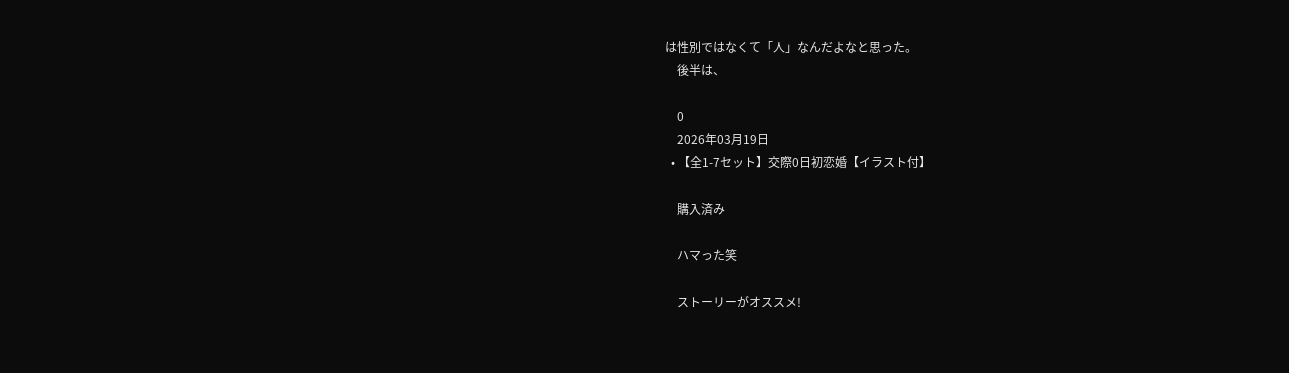は性別ではなくて「人」なんだよなと思った。
    後半は、

    0
    2026年03月19日
  • 【全1-7セット】交際0日初恋婚【イラスト付】

    購入済み

    ハマった笑

    ストーリーがオススメ!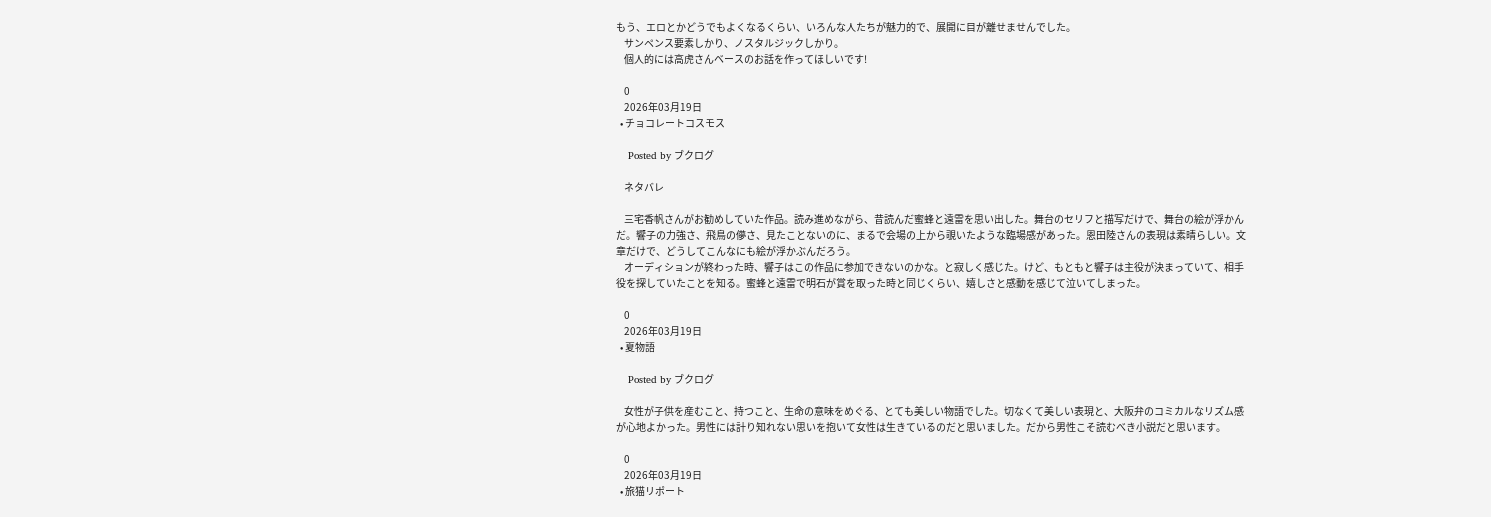もう、エロとかどうでもよくなるくらい、いろんな人たちが魅力的で、展開に目が離せませんでした。
    サンペンス要素しかり、ノスタルジックしかり。
    個人的には高虎さんベースのお話を作ってほしいです!

    0
    2026年03月19日
  • チョコレートコスモス

    Posted by ブクログ

    ネタバレ

    三宅香帆さんがお勧めしていた作品。読み進めながら、昔読んだ蜜蜂と遠雷を思い出した。舞台のセリフと描写だけで、舞台の絵が浮かんだ。響子の力強さ、飛鳥の儚さ、見たことないのに、まるで会場の上から覗いたような臨場感があった。恩田陸さんの表現は素晴らしい。文章だけで、どうしてこんなにも絵が浮かぶんだろう。
    オーディションが終わった時、響子はこの作品に参加できないのかな。と寂しく感じた。けど、もともと響子は主役が決まっていて、相手役を探していたことを知る。蜜蜂と遠雷で明石が賞を取った時と同じくらい、嬉しさと感動を感じて泣いてしまった。

    0
    2026年03月19日
  • 夏物語

    Posted by ブクログ

    女性が子供を産むこと、持つこと、生命の意味をめぐる、とても美しい物語でした。切なくて美しい表現と、大阪弁のコミカルなリズム感が心地よかった。男性には計り知れない思いを抱いて女性は生きているのだと思いました。だから男性こそ読むべき小説だと思います。

    0
    2026年03月19日
  • 旅猫リポート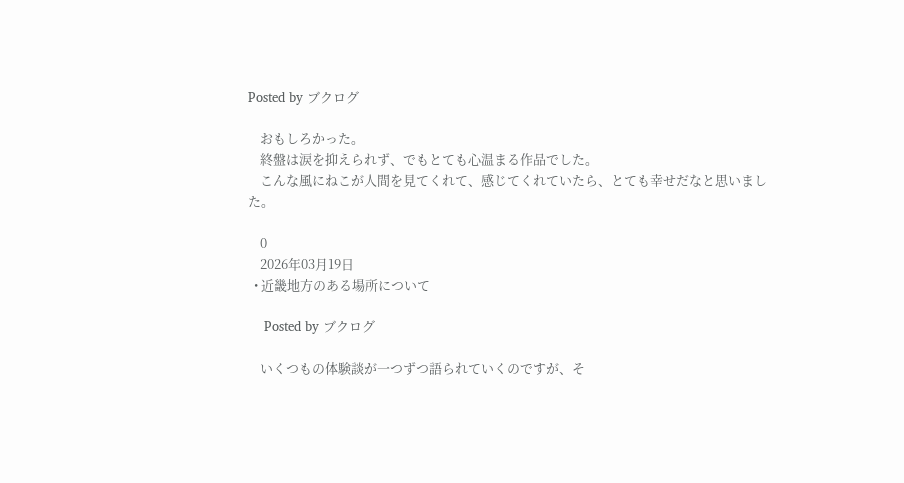Posted by ブクログ

    おもしろかった。
    終盤は涙を抑えられず、でもとても心温まる作品でした。
    こんな風にねこが人間を見てくれて、感じてくれていたら、とても幸せだなと思いました。

    0
    2026年03月19日
  • 近畿地方のある場所について

    Posted by ブクログ

    いくつもの体験談が一つずつ語られていくのですが、そ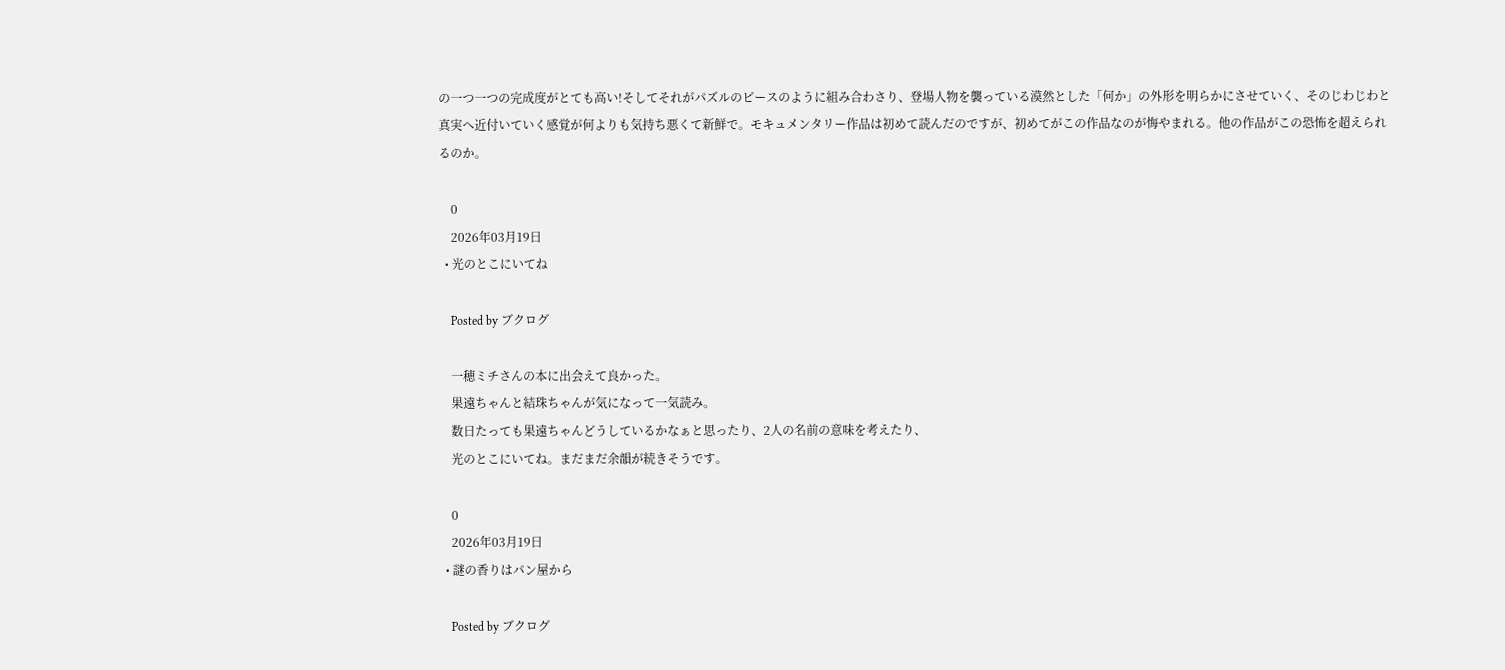の一つ一つの完成度がとても高い!そしてそれがパズルのピースのように組み合わさり、登場人物を襲っている漠然とした「何か」の外形を明らかにさせていく、そのじわじわと真実へ近付いていく感覚が何よりも気持ち悪くて新鮮で。モキュメンタリー作品は初めて読んだのですが、初めてがこの作品なのが悔やまれる。他の作品がこの恐怖を超えられるのか。

    0
    2026年03月19日
  • 光のとこにいてね

    Posted by ブクログ

    一穂ミチさんの本に出会えて良かった。
    果遠ちゃんと結珠ちゃんが気になって一気読み。
    数日たっても果遠ちゃんどうしているかなぁと思ったり、2人の名前の意味を考えたり、
    光のとこにいてね。まだまだ余韻が続きそうです。

    0
    2026年03月19日
  • 謎の香りはパン屋から

    Posted by ブクログ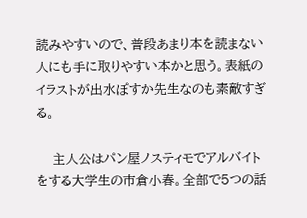読みやすいので、普段あまり本を読まない人にも手に取りやすい本かと思う。表紙のイラストが出水ぽすか先生なのも素敵すぎる。

    主人公はパン屋ノスティモでアルバイトをする大学生の市倉小春。全部で5つの話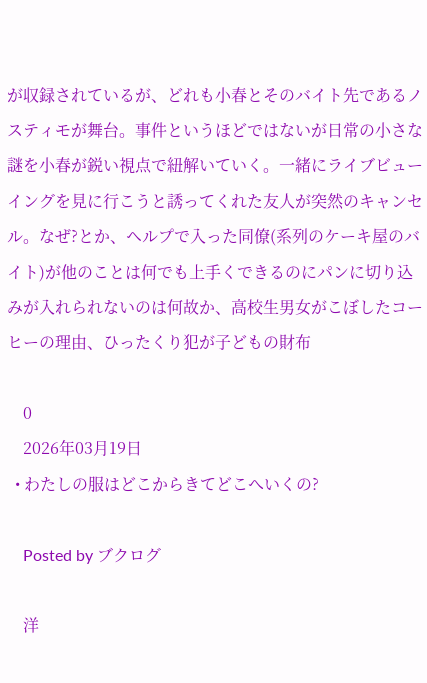が収録されているが、どれも小春とそのバイト先であるノスティモが舞台。事件というほどではないが日常の小さな謎を小春が鋭い視点で紐解いていく。一緒にライブビューイングを見に行こうと誘ってくれた友人が突然のキャンセル。なぜ?とか、ヘルプで入った同僚(系列のケーキ屋のバイト)が他のことは何でも上手くできるのにパンに切り込みが入れられないのは何故か、高校生男女がこぼしたコーヒーの理由、ひったくり犯が子どもの財布

    0
    2026年03月19日
  • わたしの服はどこからきてどこへいくの?

    Posted by ブクログ

    洋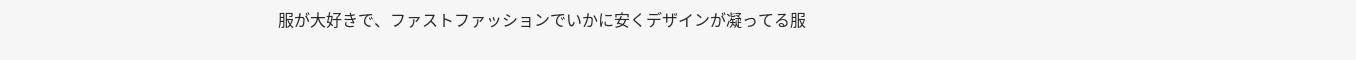服が大好きで、ファストファッションでいかに安くデザインが凝ってる服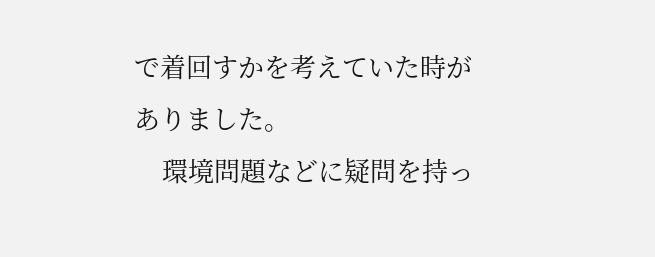で着回すかを考えていた時がありました。
    環境問題などに疑問を持っ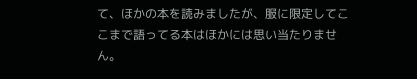て、ほかの本を読みましたが、服に限定してここまで語ってる本はほかには思い当たりません。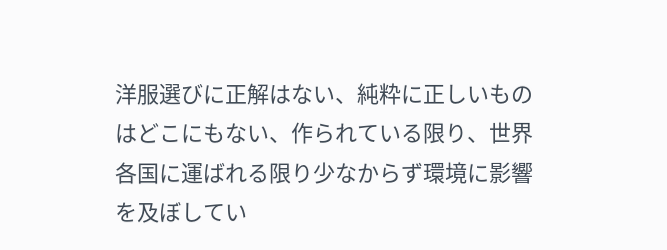洋服選びに正解はない、純粋に正しいものはどこにもない、作られている限り、世界各国に運ばれる限り少なからず環境に影響を及ぼしてい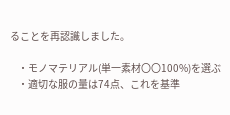ることを再認識しました。

    ・モノマテリアル(単一素材〇〇100%)を選ぶ
    ・適切な服の量は74点、これを基準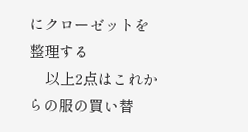にクローゼットを整理する
    以上2点はこれからの服の買い替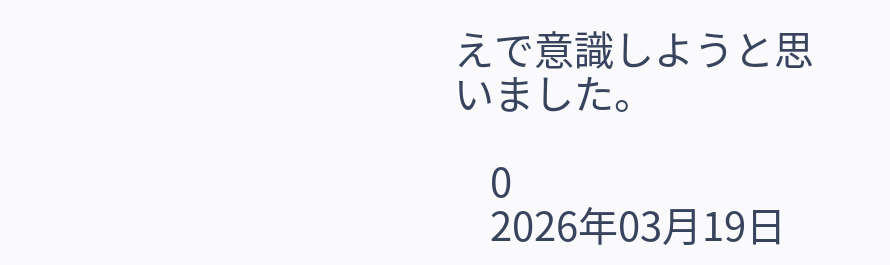えで意識しようと思いました。

    0
    2026年03月19日